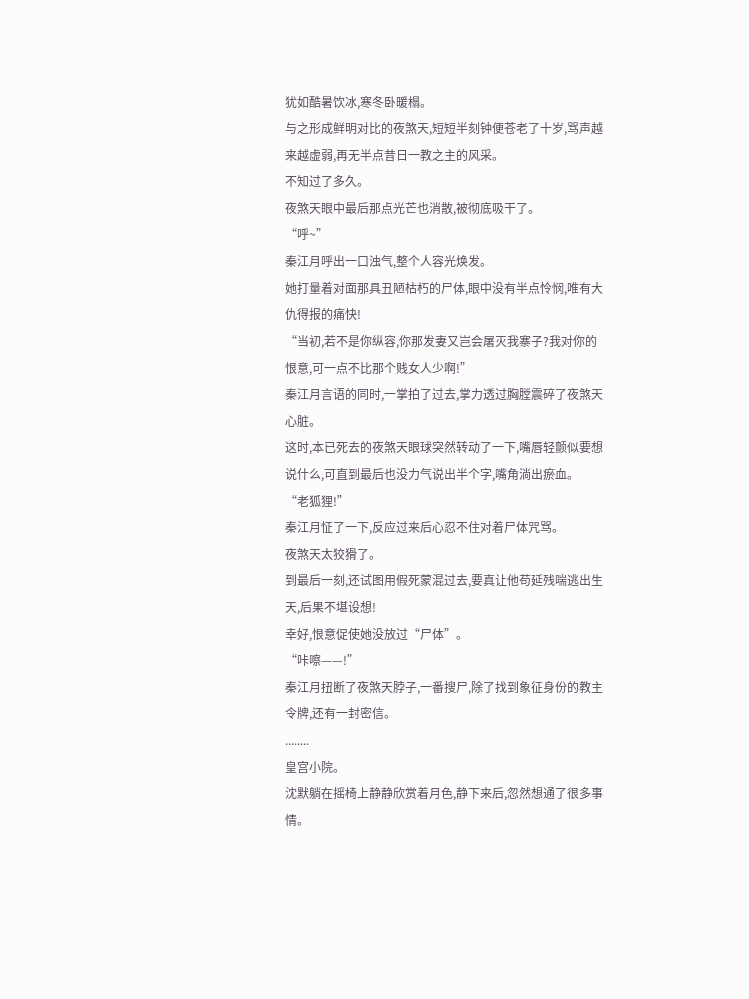犹如酷暑饮冰,寒冬卧暖榻。
与之形成鲜明对比的夜煞天,短短半刻钟便苍老了十岁,骂声越来越虚弱,再无半点昔日一教之主的风采。
不知过了多久。
夜煞天眼中最后那点光芒也消散,被彻底吸干了。
“呼~”
秦江月呼出一口浊气,整个人容光焕发。
她打量着对面那具丑陋枯朽的尸体,眼中没有半点怜悯,唯有大仇得报的痛快!
“当初,若不是你纵容,你那发妻又岂会屠灭我寨子?我对你的恨意,可一点不比那个贱女人少啊!”
秦江月言语的同时,一掌拍了过去,掌力透过胸膛震碎了夜煞天心脏。
这时,本已死去的夜煞天眼球突然转动了一下,嘴唇轻颤似要想说什么,可直到最后也没力气说出半个字,嘴角淌出瘀血。
“老狐狸!”
秦江月怔了一下,反应过来后心忍不住对着尸体咒骂。
夜煞天太狡猾了。
到最后一刻,还试图用假死蒙混过去,要真让他苟延残喘逃出生天,后果不堪设想!
幸好,恨意促使她没放过“尸体”。
“咔嚓——!”
秦江月扭断了夜煞天脖子,一番搜尸,除了找到象征身份的教主令牌,还有一封密信。
........
皇宫小院。
沈默躺在摇椅上静静欣赏着月色,静下来后,忽然想通了很多事情。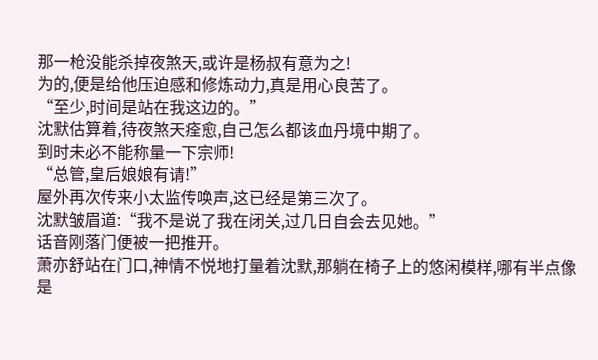那一枪没能杀掉夜煞天,或许是杨叔有意为之!
为的,便是给他压迫感和修炼动力,真是用心良苦了。
“至少,时间是站在我这边的。”
沈默估算着,待夜煞天痊愈,自己怎么都该血丹境中期了。
到时未必不能称量一下宗师!
“总管,皇后娘娘有请!”
屋外再次传来小太监传唤声,这已经是第三次了。
沈默皱眉道:“我不是说了我在闭关,过几日自会去见她。”
话音刚落门便被一把推开。
萧亦舒站在门口,神情不悦地打量着沈默,那躺在椅子上的悠闲模样,哪有半点像是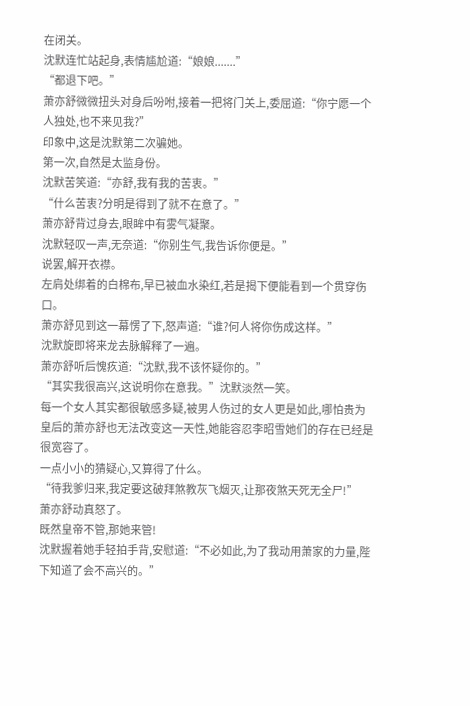在闭关。
沈默连忙站起身,表情尴尬道:“娘娘.......”
“都退下吧。”
萧亦舒微微扭头对身后吩咐,接着一把将门关上,委屈道:“你宁愿一个人独处,也不来见我?”
印象中,这是沈默第二次骗她。
第一次,自然是太监身份。
沈默苦笑道:“亦舒,我有我的苦衷。”
“什么苦衷?分明是得到了就不在意了。”
萧亦舒背过身去,眼眸中有雾气凝聚。
沈默轻叹一声,无奈道:“你别生气,我告诉你便是。”
说罢,解开衣襟。
左肩处绑着的白棉布,早已被血水染红,若是揭下便能看到一个贯穿伤口。
萧亦舒见到这一幕愣了下,怒声道:“谁?何人将你伤成这样。”
沈默旋即将来龙去脉解释了一遍。
萧亦舒听后愧疚道:“沈默,我不该怀疑你的。”
“其实我很高兴,这说明你在意我。”沈默淡然一笑。
每一个女人其实都很敏感多疑,被男人伤过的女人更是如此,哪怕贵为皇后的萧亦舒也无法改变这一天性,她能容忍李昭雪她们的存在已经是很宽容了。
一点小小的猜疑心,又算得了什么。
“待我爹归来,我定要这破拜煞教灰飞烟灭,让那夜煞天死无全尸!”
萧亦舒动真怒了。
既然皇帝不管,那她来管!
沈默握着她手轻拍手背,安慰道:“不必如此,为了我动用萧家的力量,陛下知道了会不高兴的。”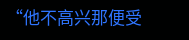“他不高兴那便受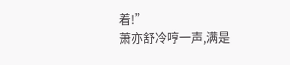着!”
萧亦舒冷哼一声,满是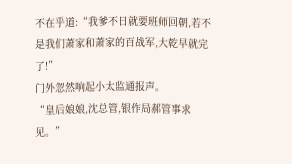不在乎道:“我爹不日就要班师回朝,若不是我们萧家和萧家的百战军,大乾早就完了!”
门外忽然响起小太监通报声。
“皇后娘娘,沈总管,银作局郝管事求见。”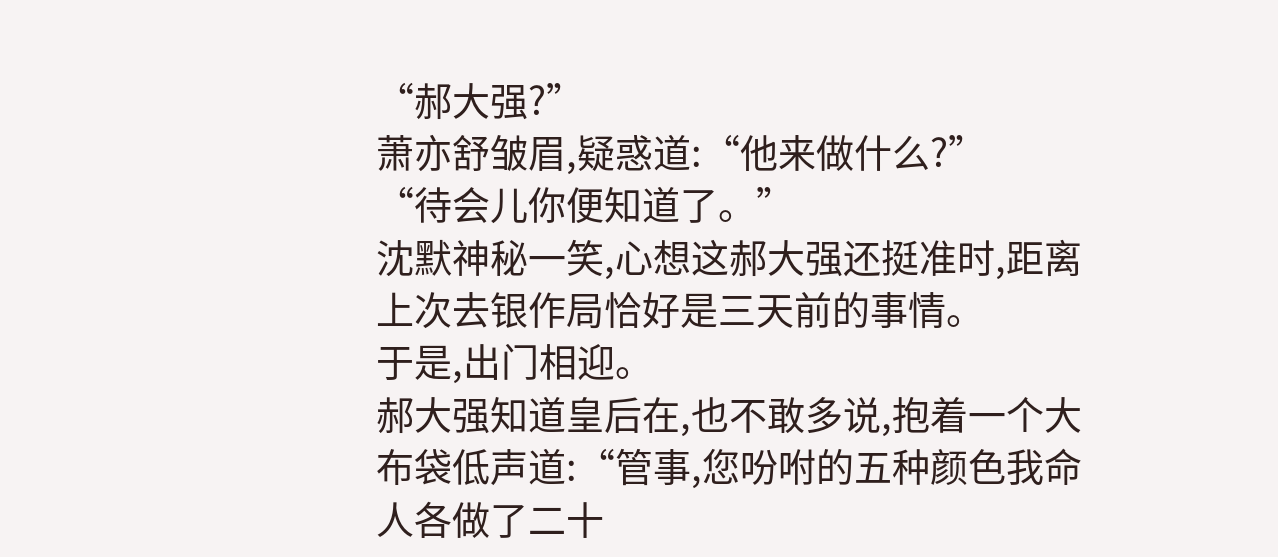“郝大强?”
萧亦舒皱眉,疑惑道:“他来做什么?”
“待会儿你便知道了。”
沈默神秘一笑,心想这郝大强还挺准时,距离上次去银作局恰好是三天前的事情。
于是,出门相迎。
郝大强知道皇后在,也不敢多说,抱着一个大布袋低声道:“管事,您吩咐的五种颜色我命人各做了二十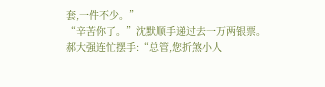套,一件不少。”
“辛苦你了。”沈默顺手递过去一万两银票。
郝大强连忙摆手:“总管,您折煞小人